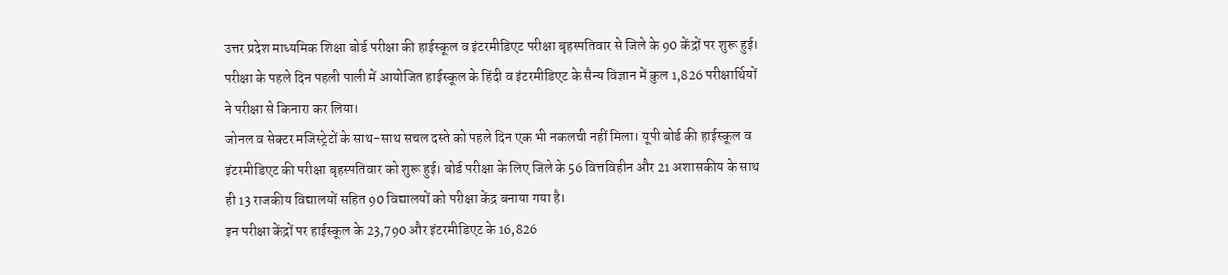उत्तर प्रदेश माध्यमिक शिक्षा बोर्ड परीक्षा की हाईस्कूल व इंटरमीडिएट परीक्षा बृहस्पतिवार से जिले के 90 केंद्रों पर शुरू हुई। परीक्षा के पहले दिन पहली पाली में आयोजित हाईस्कूल के हिंदी व इंटरमीडिएट के सैन्य विज्ञान में कुल 1,826 परीक्षार्थियों ने परीक्षा से किनारा कर लिया।
जोनल व सेक्टर मजिस्ट्रेटों के साथ-साथ सचल दस्ते को पहले दिन एक भी नकलची नहीं मिला। यूपी बोर्ड की हाईस्कूल व इंटरमीडिएट की परीक्षा बृहस्पतिवार को शुरू हुई। बोर्ड परीक्षा के लिए जिले के 56 वित्तविहीन और 21 अशासकीय के साथ ही 13 राजकीय विद्यालयों सहित 90 विद्यालयों को परीक्षा केंद्र बनाया गया है।
इन परीक्षा केंद्रों पर हाईस्कूल के 23,790 और इंटरमीडिएट के 16,826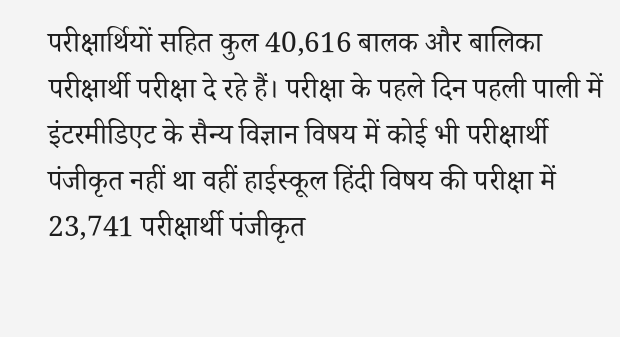परीक्षार्थियों सहित कुल 40,616 बालक और बालिका परीक्षार्थी परीक्षा दे रहे हैं। परीक्षा के पहले दिन पहली पाली में इंटरमीडिएट के सैन्य विज्ञान विषय में कोई भी परीक्षार्थी पंजीकृत नहीं था वहीं हाईस्कूल हिंदी विषय की परीक्षा में 23,741 परीक्षार्थी पंजीकृत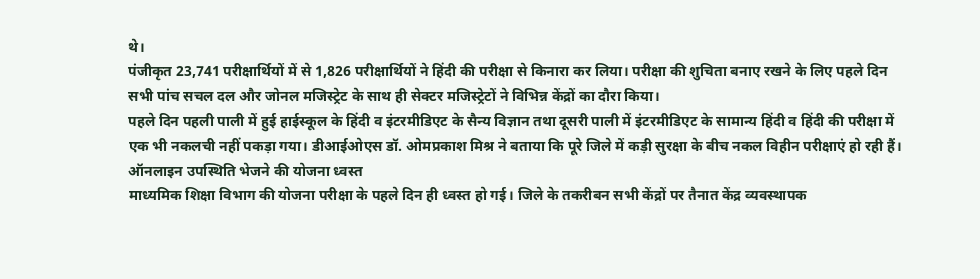थे।
पंजीकृत 23,741 परीक्षार्थियों में से 1,826 परीक्षार्थियों ने हिंदी की परीक्षा से किनारा कर लिया। परीक्षा की शुचिता बनाए रखने के लिए पहले दिन सभी पांच सचल दल और जोनल मजिस्ट्रेट के साथ ही सेक्टर मजिस्ट्रेटों ने विभिन्न केंद्रों का दौरा किया।
पहले दिन पहली पाली में हुई हाईस्कूल के हिंदी व इंटरमीडिएट के सैन्य विज्ञान तथा दूसरी पाली में इंटरमीडिएट के सामान्य हिंदी व हिंदी की परीक्षा में एक भी नकलची नहीं पकड़ा गया। डीआईओएस डॉ. ओमप्रकाश मिश्र ने बताया कि पूरे जिले में कड़ी सुरक्षा के बीच नकल विहीन परीक्षाएं हो रही हैं।
ऑनलाइन उपस्थिति भेजने की योजना ध्वस्त
माध्यमिक शिक्षा विभाग की योजना परीक्षा के पहले दिन ही ध्वस्त हो गई। जिले के तकरीबन सभी केंद्रों पर तैनात केंद्र व्यवस्थापक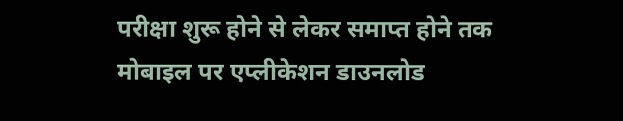परीक्षा शुरू होने से लेकर समाप्त होने तक मोबाइल पर एप्लीकेशन डाउनलोड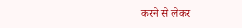करने से लेकर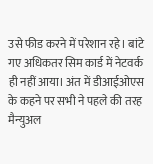उसे फीड करने में परेशान रहे। बांटे गए अधिकतर सिम कार्ड में नेटवर्क ही नहीं आया। अंत में डीआईओएस के कहने पर सभी ने पहले की तरह मैन्युअल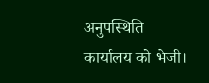अनुपस्थिति कार्यालय को भेजी।